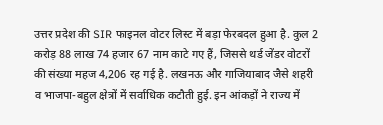उत्तर प्रदेश की SIR फाइनल वोटर लिस्ट में बड़ा फेरबदल हुआ है. कुल 2 करोड़ 88 लाख 74 हजार 67 नाम काटे गए हैं, जिससे थर्ड जेंडर वोटरों की संख्या महज 4,206 रह गई है. लखनऊ और गाजियाबाद जैसे शहरी व भाजपा-बहुल क्षेत्रों में सर्वाधिक कटौती हुई. इन आंकड़ों ने राज्य में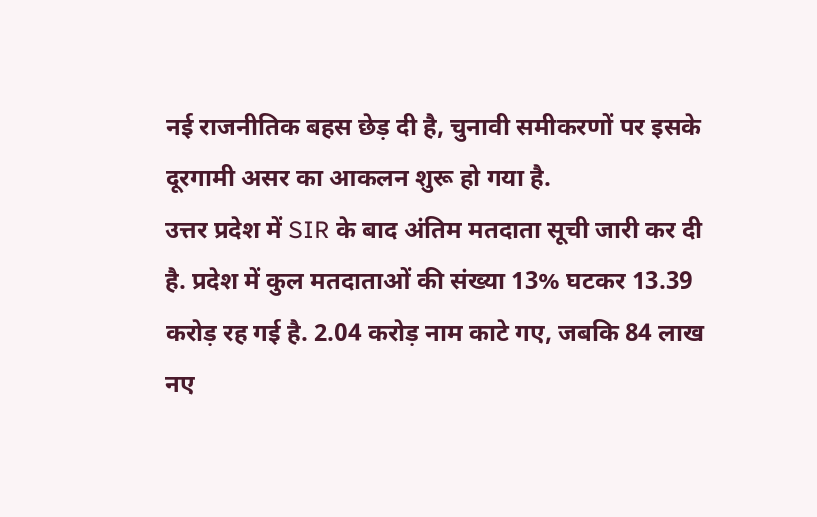नई राजनीतिक बहस छेड़ दी है, चुनावी समीकरणों पर इसके दूरगामी असर का आकलन शुरू हो गया है.
उत्तर प्रदेश में SIR के बाद अंतिम मतदाता सूची जारी कर दी है. प्रदेश में कुल मतदाताओं की संख्या 13% घटकर 13.39 करोड़ रह गई है. 2.04 करोड़ नाम काटे गए, जबकि 84 लाख नए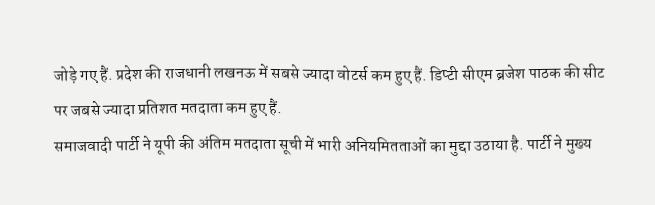जोड़े गए हैं. प्रदेश की राजधानी लखनऊ में सबसे ज्यादा वोटर्स कम हुए हैं. डिप्टी सीएम ब्रजेश पाठक की सीट पर जबसे ज्यादा प्रतिशत मतदाता कम हुए हैं.
समाजवादी पार्टी ने यूपी की अंतिम मतदाता सूची में भारी अनियमितताओं का मुद्दा उठाया है. पार्टी ने मुख्य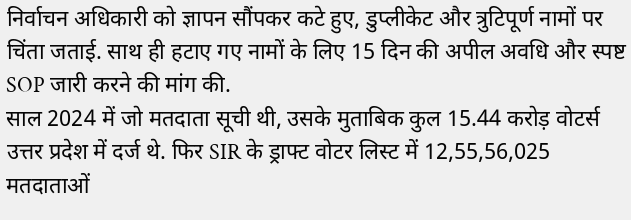निर्वाचन अधिकारी को ज्ञापन सौंपकर कटे हुए, डुप्लीकेट और त्रुटिपूर्ण नामों पर चिंता जताई. साथ ही हटाए गए नामों के लिए 15 दिन की अपील अवधि और स्पष्ट SOP जारी करने की मांग की.
साल 2024 में जो मतदाता सूची थी, उसके मुताबिक कुल 15.44 करोड़ वोटर्स उत्तर प्रदेश में दर्ज थे. फिर SIR के ड्राफ्ट वोटर लिस्ट में 12,55,56,025 मतदाताओं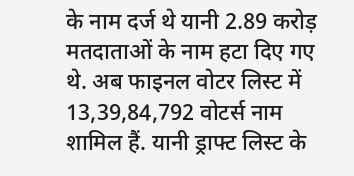के नाम दर्ज थे यानी 2.89 करोड़ मतदाताओं के नाम हटा दिए गए थे. अब फाइनल वोटर लिस्ट में 13,39,84,792 वोटर्स नाम शामिल हैं. यानी ड्राफ्ट लिस्ट के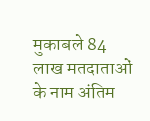मुकाबले 84 लाख मतदाताओं के नाम अंतिम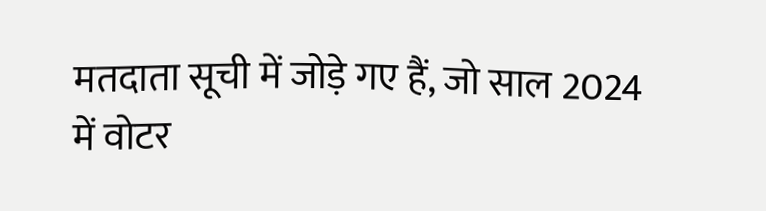मतदाता सूची में जोड़े गए हैं, जो साल 2024 में वोटर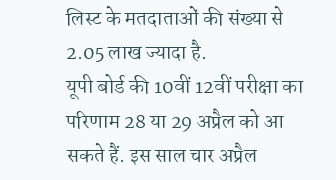लिस्ट के मतदाताओं की संख्या से 2.05 लाख ज्यादा है.
यूपी बोर्ड की 10वीं 12वीं परीक्षा का परिणाम 28 या 29 अप्रैल को आ सकते हैं. इस साल चार अप्रैल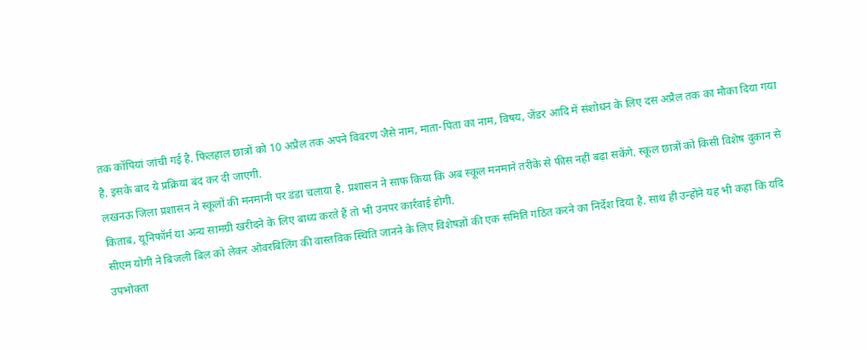तक कॉपियां जांची गई है. फिलहाल छात्रों को 10 अप्रैल तक अपने विवरण जैसे नाम, माता-पिता का नाम, विषय, जेंडर आदि में संशोधन के लिए दस अप्रैल तक का मौका दिया गया है. इसके बाद ये प्रक्रिया बंद कर दी जाएगी.
लखनऊ जिला प्रशासन ने स्कूलों की मनमानी पर डंडा चलाया है. प्रशासन ने साफ किया कि अब स्कूल मनमाने तरीके से फीस नहीं बढ़ा सकेंगे. स्कूल छात्रों को किसी विशेष दुकान से किताब, यूनिफॉर्म या अन्य सामग्री खरीदने के लिए बाध्य करते हैं तो भी उनपर कार्रवाई होगी.
सीएम योगी ने बिजली बिल को लेकर ओवरबिलिंग की वास्तविक स्थिति जानने के लिए विशेषज्ञों की एक समिति गठित करने का निर्देश दिया है. साथ ही उन्होंने यह भी कहा कि यदि उपभोक्ता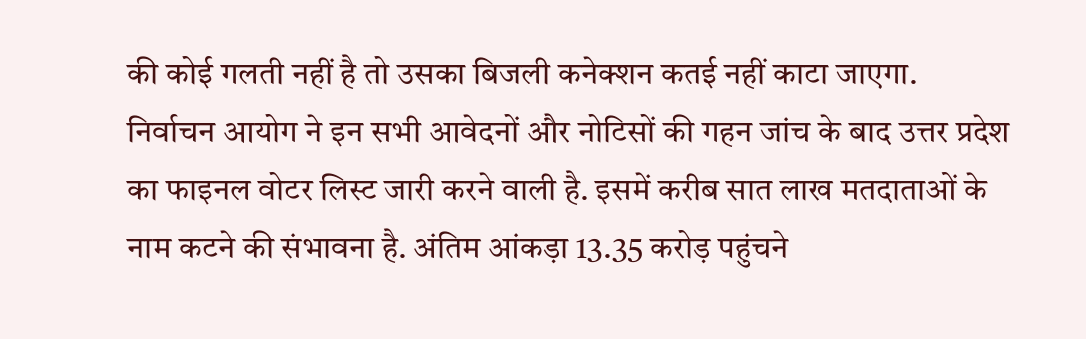की कोई गलती नहीं है तो उसका बिजली कनेक्शन कतई नहीं काटा जाएगा.
निर्वाचन आयोग ने इन सभी आवेदनों और नोटिसों की गहन जांच के बाद उत्तर प्रदेश का फाइनल वोटर लिस्ट जारी करने वाली है. इसमें करीब सात लाख मतदाताओं के नाम कटने की संभावना है. अंतिम आंकड़ा 13.35 करोड़ पहुंचने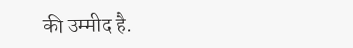की उम्मीद है.